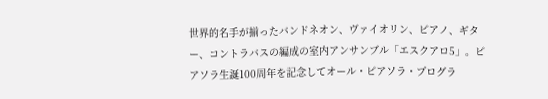世界的名手が揃ったバンドネオン、ヴァイオリン、ピアノ、ギター、コントラバスの編成の室内アンサンブル「エスクアロ5」。ピアソラ生誕100周年を記念してオール・ピアソラ・プログラ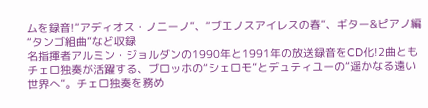ムを録音!“アディオス・ノニーノ”、“ブエノスアイレスの春”、ギター&ピアノ編“タンゴ組曲”など収録
名指揮者アルミン・ジョルダンの1990年と1991年の放送録音をCD化!2曲ともチェロ独奏が活躍する、ブロッホの“シェロモ”とデュティユーの“遥かなる遠い世界へ”。チェロ独奏を務め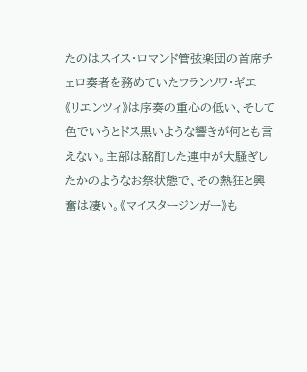たのはスイス・ロマンド管弦楽団の首席チェロ奏者を務めていたフランソワ・ギエ
《リエンツィ》は序奏の重心の低い、そして色でいうとドス黒いような響きが何とも言えない。主部は酩酊した連中が大騒ぎしたかのようなお祭状態で、その熱狂と興奮は凄い。《マイスタージンガー》も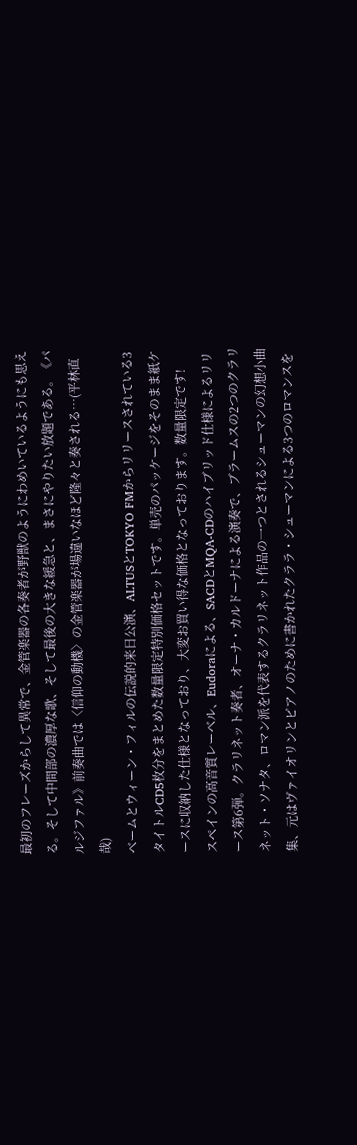最初のフレーズからして異常で、金管楽器の各奏者が野獣のようにわめいているようにも思える。そして中間部の濃厚な歌、そして最後の大きな緩急と、まさにやりたい放題である。《パルジファル》前奏曲では〈信仰の動機〉の金管楽器が場違いなほど隆々と奏される…(平林直哉)
ベームとウィーン・フィルの伝説的来日公演、ALTUSとTOKYO FMからリリースされている3タイトルCD5枚分をまとめた数量限定特別価格セットです。単売のパッケージをそのまま紙ケースに収納した仕様となっており、大変お買い得な価格となっております。数量限定です!
スペインの高音質レーベル、Eudoraによる、SACDとMQA-CDのハイブリッド仕様によるリリース第6弾。クラリネット奏者、オーナ・カルドーナによる演奏で、ブラームスの2つのクラリネット・ソナタ、ロマン派を代表するクラリネット作品の一つとされるシューマンの幻想小曲集、元はヴァイオリンとピアノのために書かれたクララ・シューマンによる3つのロマンスを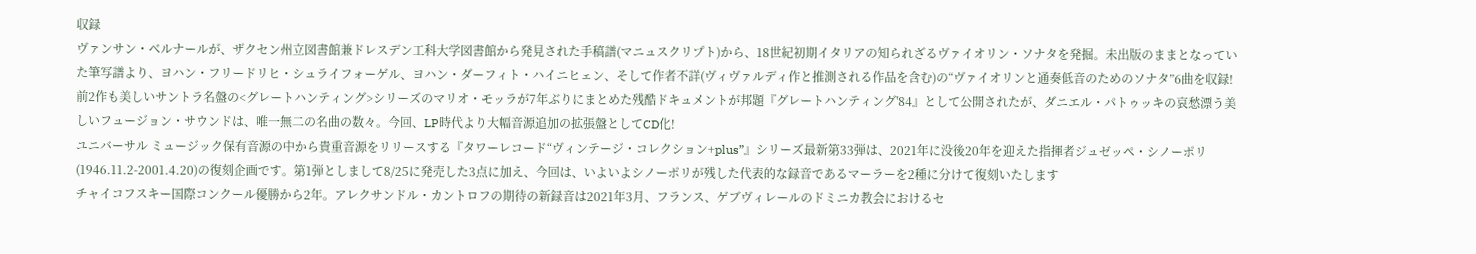収録
ヴァンサン・ベルナールが、ザクセン州立図書館兼ドレスデン工科大学図書館から発見された手稿譜(マニュスクリプト)から、18世紀初期イタリアの知られざるヴァイオリン・ソナタを発掘。未出版のままとなっていた筆写譜より、ヨハン・フリードリヒ・シュライフォーゲル、ヨハン・ダーフィト・ハイニヒェン、そして作者不詳(ヴィヴァルディ作と推測される作品を含む)の“ヴァイオリンと通奏低音のためのソナタ”6曲を収録!
前2作も美しいサントラ名盤の<グレートハンティング>シリーズのマリオ・モッラが7年ぶりにまとめた残酷ドキュメントが邦題『グレートハンティング'84』として公開されたが、ダニエル・パトゥッキの哀愁漂う美しいフュージョン・サウンドは、唯一無二の名曲の数々。今回、LP時代より大幅音源追加の拡張盤としてCD化!
ユニバーサル ミュージック保有音源の中から貴重音源をリリースする『タワーレコード“ヴィンテージ・コレクション+plus”』シリーズ最新第33弾は、2021年に没後20年を迎えた指揮者ジュゼッペ・シノーポリ(1946.11.2-2001.4.20)の復刻企画です。第1弾としまして8/25に発売した3点に加え、今回は、いよいよシノーポリが残した代表的な録音であるマーラーを2種に分けて復刻いたします
チャイコフスキー国際コンクール優勝から2年。アレクサンドル・カントロフの期待の新録音は2021年3月、フランス、ゲブヴィレールのドミニカ教会におけるセ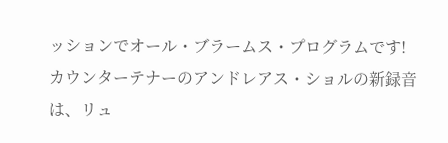ッションでオール・ブラームス・プログラムです!
カウンターテナーのアンドレアス・ショルの新録音は、リュ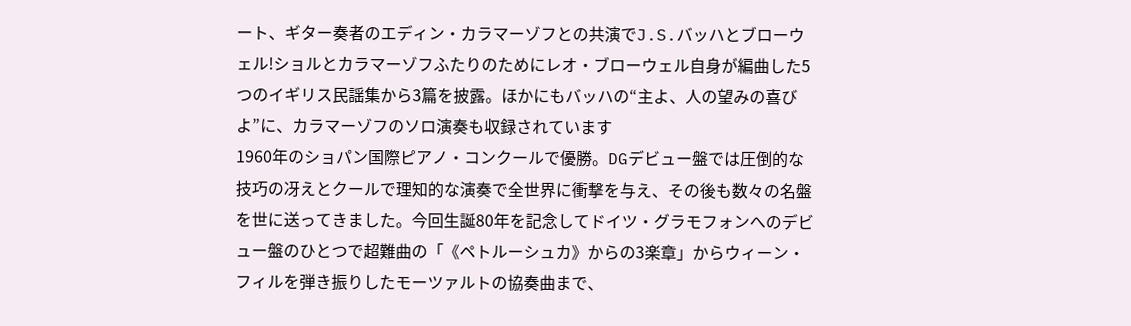ート、ギター奏者のエディン・カラマーゾフとの共演でJ.S.バッハとブローウェル!ショルとカラマーゾフふたりのためにレオ・ブローウェル自身が編曲した5つのイギリス民謡集から3篇を披露。ほかにもバッハの“主よ、人の望みの喜びよ”に、カラマーゾフのソロ演奏も収録されています
1960年のショパン国際ピアノ・コンクールで優勝。DGデビュー盤では圧倒的な技巧の冴えとクールで理知的な演奏で全世界に衝撃を与え、その後も数々の名盤を世に送ってきました。今回生誕80年を記念してドイツ・グラモフォンへのデビュー盤のひとつで超難曲の「《ペトルーシュカ》からの3楽章」からウィーン・フィルを弾き振りしたモーツァルトの協奏曲まで、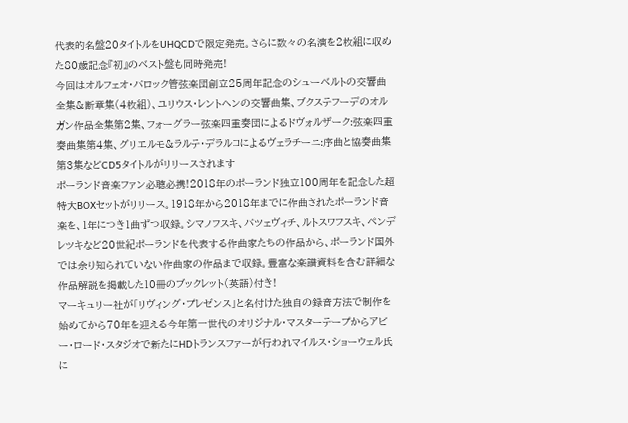代表的名盤20タイトルをUHQCDで限定発売。さらに数々の名演を2枚組に収めた80歳記念『初』のベスト盤も同時発売!
今回はオルフェオ・バロック管弦楽団創立25周年記念のシューベルトの交響曲全集&断章集(4枚組)、ユリウス・レントヘンの交響曲集、ブクステフーデのオルガン作品全集第2集、フォーグラー弦楽四重奏団によるドヴォルザーク:弦楽四重奏曲集第4集、グリエルモ&ラルテ・デラルコによるヴェラチーニ:序曲と協奏曲集第3集などCD5タイトルがリリースされます
ポーランド音楽ファン必聴必携!2018年のポーランド独立100周年を記念した超特大BOXセットがリリース。1918年から2018年までに作曲されたポーランド音楽を、1年につき1曲ずつ収録。シマノフスキ、バツェヴィチ、ルトスワフスキ、ペンデレツキなど20世紀ポーランドを代表する作曲家たちの作品から、ポーランド国外では余り知られていない作曲家の作品まで収録。豊富な楽譜資料を含む詳細な作品解説を掲載した10冊のブックレット(英語)付き!
マーキュリー社が「リヴィング・プレゼンス」と名付けた独自の録音方法で制作を始めてから70年を迎える今年第一世代のオリジナル・マスターテープからアビー・ロード・スタジオで新たにHDトランスファーが行われマイルス・ショーウェル氏に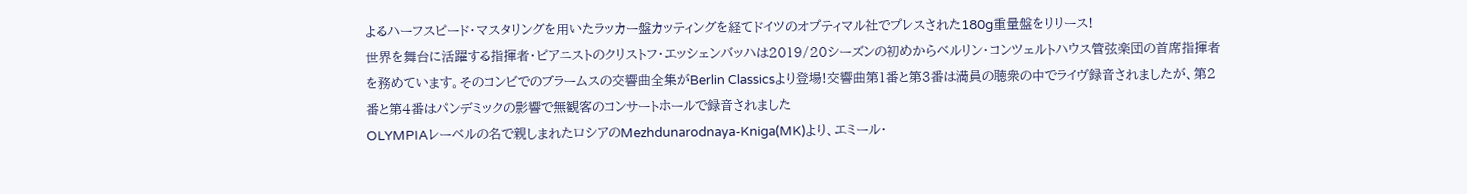よるハーフスピード・マスタリングを用いたラッカー盤カッティングを経てドイツのオプティマル社でプレスされた180g重量盤をリリース!
世界を舞台に活躍する指揮者・ピアニストのクリストフ・エッシェンバッハは2019/20シーズンの初めからベルリン・コンツェルトハウス管弦楽団の首席指揮者を務めています。そのコンビでのブラームスの交響曲全集がBerlin Classicsより登場!交響曲第1番と第3番は満員の聴衆の中でライヴ録音されましたが、第2番と第4番はパンデミックの影響で無観客のコンサートホールで録音されました
OLYMPIAレーベルの名で親しまれたロシアのMezhdunarodnaya-Kniga(MK)より、エミール・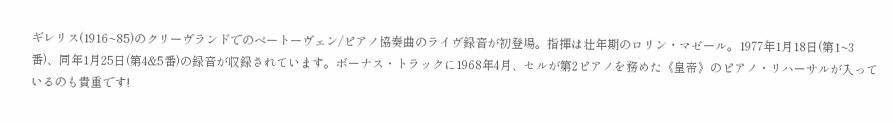ギレリス(1916~85)のクリーヴランドでのベートーヴェン/ピアノ協奏曲のライヴ録音が初登場。指揮は壮年期のロリン・マゼール。1977年1月18日(第1~3番)、同年1月25日(第4&5番)の録音が収録されています。ボーナス・トラックに1968年4月、セルが第2ピアノを務めた《皇帝》のピアノ・リハーサルが入っているのも貴重です!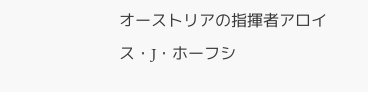オーストリアの指揮者アロイス・J・ホーフシ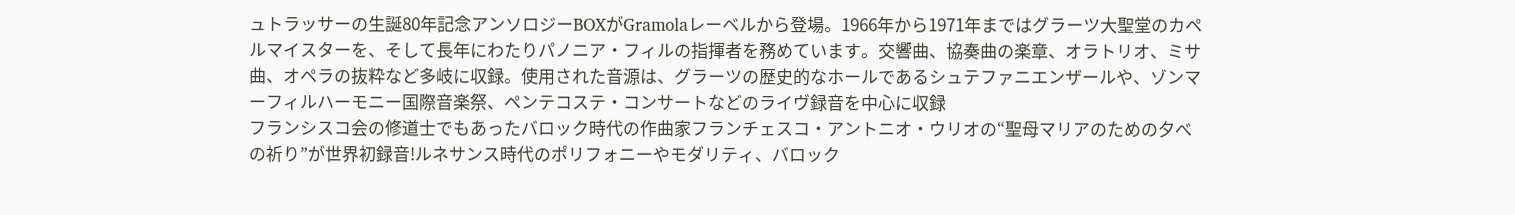ュトラッサーの生誕80年記念アンソロジーBOXがGramolaレーベルから登場。1966年から1971年まではグラーツ大聖堂のカペルマイスターを、そして長年にわたりパノニア・フィルの指揮者を務めています。交響曲、協奏曲の楽章、オラトリオ、ミサ曲、オペラの抜粋など多岐に収録。使用された音源は、グラーツの歴史的なホールであるシュテファニエンザールや、ゾンマーフィルハーモニー国際音楽祭、ペンテコステ・コンサートなどのライヴ録音を中心に収録
フランシスコ会の修道士でもあったバロック時代の作曲家フランチェスコ・アントニオ・ウリオの“聖母マリアのための夕べの祈り”が世界初録音!ルネサンス時代のポリフォニーやモダリティ、バロック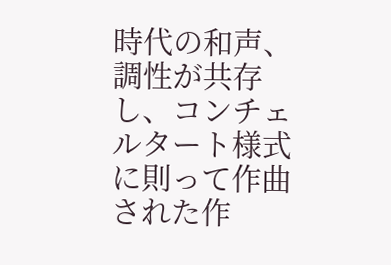時代の和声、調性が共存し、コンチェルタート様式に則って作曲された作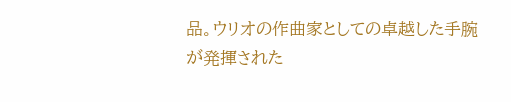品。ウリオの作曲家としての卓越した手腕が発揮された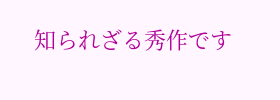知られざる秀作です